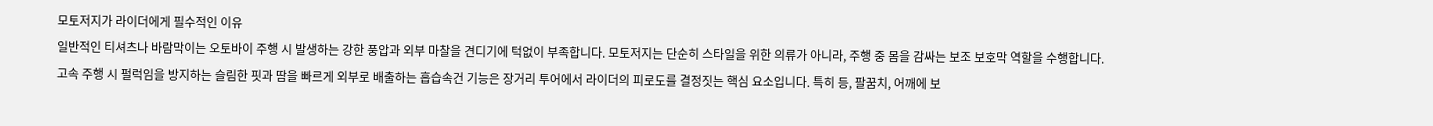모토저지가 라이더에게 필수적인 이유
일반적인 티셔츠나 바람막이는 오토바이 주행 시 발생하는 강한 풍압과 외부 마찰을 견디기에 턱없이 부족합니다. 모토저지는 단순히 스타일을 위한 의류가 아니라, 주행 중 몸을 감싸는 보조 보호막 역할을 수행합니다.
고속 주행 시 펄럭임을 방지하는 슬림한 핏과 땀을 빠르게 외부로 배출하는 흡습속건 기능은 장거리 투어에서 라이더의 피로도를 결정짓는 핵심 요소입니다. 특히 등, 팔꿈치, 어깨에 보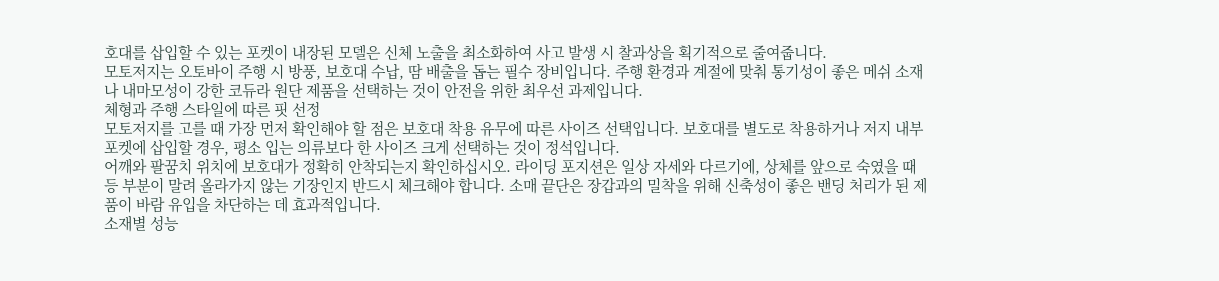호대를 삽입할 수 있는 포켓이 내장된 모델은 신체 노출을 최소화하여 사고 발생 시 찰과상을 획기적으로 줄여줍니다.
모토저지는 오토바이 주행 시 방풍, 보호대 수납, 땀 배출을 돕는 필수 장비입니다. 주행 환경과 계절에 맞춰 통기성이 좋은 메쉬 소재나 내마모성이 강한 코듀라 원단 제품을 선택하는 것이 안전을 위한 최우선 과제입니다.
체형과 주행 스타일에 따른 핏 선정
모토저지를 고를 때 가장 먼저 확인해야 할 점은 보호대 착용 유무에 따른 사이즈 선택입니다. 보호대를 별도로 착용하거나 저지 내부 포켓에 삽입할 경우, 평소 입는 의류보다 한 사이즈 크게 선택하는 것이 정석입니다.
어깨와 팔꿈치 위치에 보호대가 정확히 안착되는지 확인하십시오. 라이딩 포지션은 일상 자세와 다르기에, 상체를 앞으로 숙였을 때 등 부분이 말려 올라가지 않는 기장인지 반드시 체크해야 합니다. 소매 끝단은 장갑과의 밀착을 위해 신축성이 좋은 밴딩 처리가 된 제품이 바람 유입을 차단하는 데 효과적입니다.
소재별 성능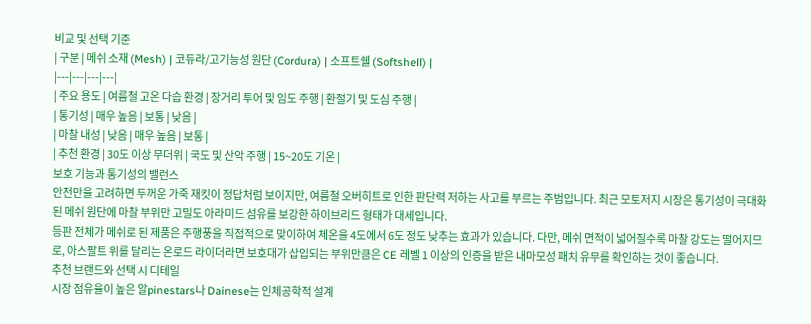비교 및 선택 기준
| 구분 | 메쉬 소재 (Mesh) | 코듀라/고기능성 원단 (Cordura) | 소프트쉘 (Softshell) |
|---|---|---|---|
| 주요 용도 | 여름철 고온 다습 환경 | 장거리 투어 및 임도 주행 | 환절기 및 도심 주행 |
| 통기성 | 매우 높음 | 보통 | 낮음 |
| 마찰 내성 | 낮음 | 매우 높음 | 보통 |
| 추천 환경 | 30도 이상 무더위 | 국도 및 산악 주행 | 15~20도 기온 |
보호 기능과 통기성의 밸런스
안전만을 고려하면 두꺼운 가죽 재킷이 정답처럼 보이지만, 여름철 오버히트로 인한 판단력 저하는 사고를 부르는 주범입니다. 최근 모토저지 시장은 통기성이 극대화된 메쉬 원단에 마찰 부위만 고밀도 아라미드 섬유를 보강한 하이브리드 형태가 대세입니다.
등판 전체가 메쉬로 된 제품은 주행풍을 직접적으로 맞이하여 체온을 4도에서 6도 정도 낮추는 효과가 있습니다. 다만, 메쉬 면적이 넓어질수록 마찰 강도는 떨어지므로, 아스팔트 위를 달리는 온로드 라이더라면 보호대가 삽입되는 부위만큼은 CE 레벨 1 이상의 인증을 받은 내마모성 패치 유무를 확인하는 것이 좋습니다.
추천 브랜드와 선택 시 디테일
시장 점유율이 높은 알pinestars나 Dainese는 인체공학적 설계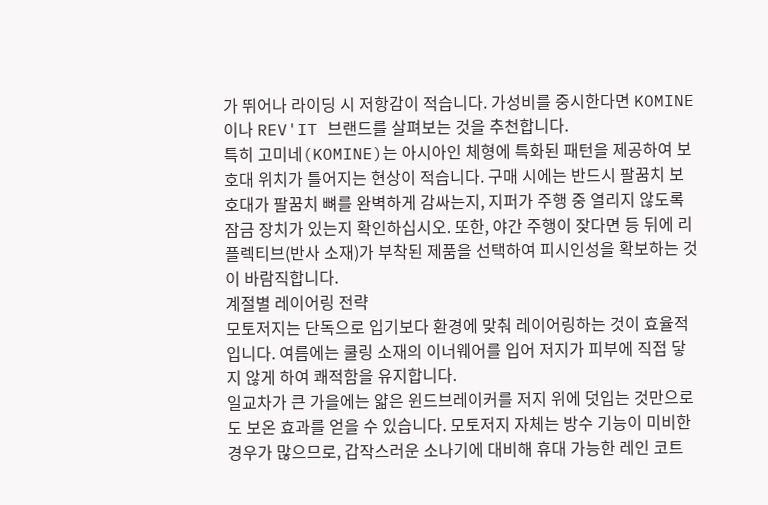가 뛰어나 라이딩 시 저항감이 적습니다. 가성비를 중시한다면 KOMINE이나 REV'IT 브랜드를 살펴보는 것을 추천합니다.
특히 고미네(KOMINE)는 아시아인 체형에 특화된 패턴을 제공하여 보호대 위치가 틀어지는 현상이 적습니다. 구매 시에는 반드시 팔꿈치 보호대가 팔꿈치 뼈를 완벽하게 감싸는지, 지퍼가 주행 중 열리지 않도록 잠금 장치가 있는지 확인하십시오. 또한, 야간 주행이 잦다면 등 뒤에 리플렉티브(반사 소재)가 부착된 제품을 선택하여 피시인성을 확보하는 것이 바람직합니다.
계절별 레이어링 전략
모토저지는 단독으로 입기보다 환경에 맞춰 레이어링하는 것이 효율적입니다. 여름에는 쿨링 소재의 이너웨어를 입어 저지가 피부에 직접 닿지 않게 하여 쾌적함을 유지합니다.
일교차가 큰 가을에는 얇은 윈드브레이커를 저지 위에 덧입는 것만으로도 보온 효과를 얻을 수 있습니다. 모토저지 자체는 방수 기능이 미비한 경우가 많으므로, 갑작스러운 소나기에 대비해 휴대 가능한 레인 코트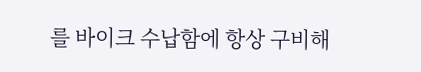를 바이크 수납함에 항상 구비해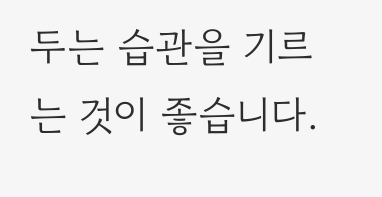두는 습관을 기르는 것이 좋습니다.